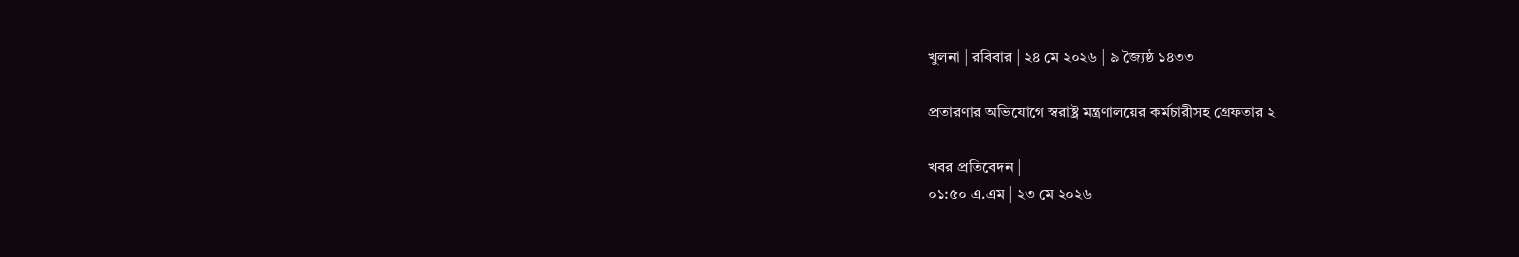খুলনা | রবিবার | ২৪ মে ২০২৬ | ৯ জ্যৈষ্ঠ ১৪৩৩

প্রতারণার অভিযোগে স্বরাষ্ট্র মন্ত্রণালয়ের কর্মচারীসহ গ্রেফতার ২

খবর প্রতিবেদন |
০১:৫০ এ.এম | ২৩ মে ২০২৬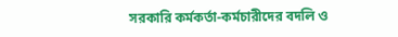সরকারি কর্মকর্তা-কর্মচারীদের বদলি ও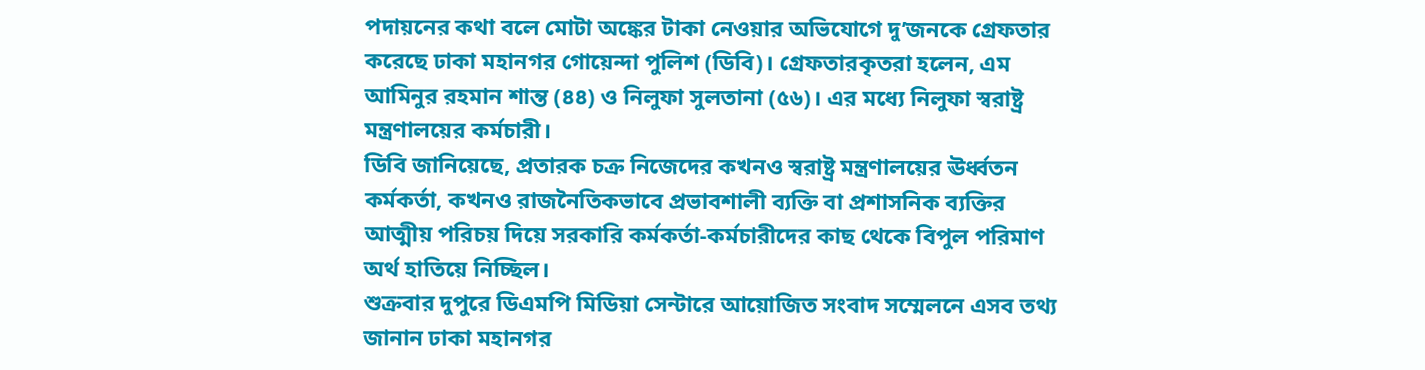পদায়নের কথা বলে মোটা অঙ্কের টাকা নেওয়ার অভিযোগে দু’জনকে গ্রেফতার করেছে ঢাকা মহানগর গোয়েন্দা পুলিশ (ডিবি)। গ্রেফতারকৃতরা হলেন, এম আমিনুর রহমান শান্ত (৪৪) ও নিলুফা সুলতানা (৫৬)। এর মধ্যে নিলুফা স্বরাষ্ট্র মন্ত্রণালয়ের কর্মচারী।
ডিবি জানিয়েছে, প্রতারক চক্র নিজেদের কখনও স্বরাষ্ট্র মন্ত্রণালয়ের ঊর্ধ্বতন কর্মকর্তা, কখনও রাজনৈতিকভাবে প্রভাবশালী ব্যক্তি বা প্রশাসনিক ব্যক্তির আত্মীয় পরিচয় দিয়ে সরকারি কর্মকর্তা-কর্মচারীদের কাছ থেকে বিপুল পরিমাণ অর্থ হাতিয়ে নিচ্ছিল।
শুক্রবার দুপুরে ডিএমপি মিডিয়া সেন্টারে আয়োজিত সংবাদ সম্মেলনে এসব তথ্য জানান ঢাকা মহানগর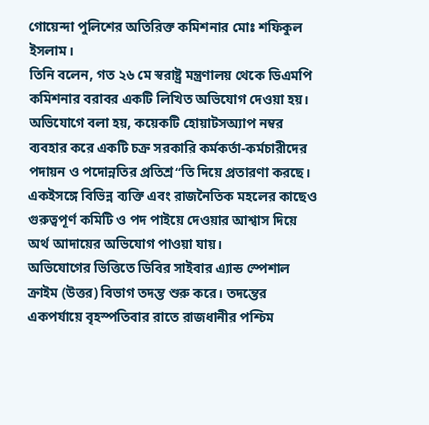গোয়েন্দা পুলিশের অতিরিক্ত কমিশনার মোঃ শফিকুল ইসলাম।
তিনি বলেন, গত ২৬ মে স্বরাষ্ট্র মন্ত্রণালয় থেকে ডিএমপি কমিশনার বরাবর একটি লিখিত অভিযোগ দেওয়া হয়। অভিযোগে বলা হয়, কয়েকটি হোয়াটসঅ্যাপ নম্বর ব্যবহার করে একটি চক্র সরকারি কর্মকর্তা-কর্মচারীদের পদায়ন ও পদোন্নতির প্রতিশ্র“তি দিয়ে প্রতারণা করছে। একইসঙ্গে বিভিন্ন ব্যক্তি এবং রাজনৈতিক মহলের কাছেও গুরুত্বপূর্ণ কমিটি ও পদ পাইয়ে দেওয়ার আশ্বাস দিয়ে অর্থ আদায়ের অভিযোগ পাওয়া যায়।
অভিযোগের ভিত্তিতে ডিবির সাইবার এ্যান্ড স্পেশাল ক্রাইম (উত্তর) বিভাগ তদন্ত শুরু করে। তদন্তের একপর্যায়ে বৃহস্পতিবার রাতে রাজধানীর পশ্চিম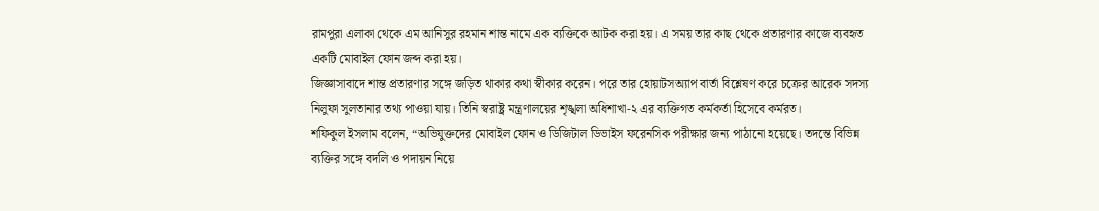রামপুরা এলাকা থেকে এম আনিসুর রহমান শান্ত নামে এক ব্যক্তিকে আটক করা হয়। এ সময় তার কাছ থেকে প্রতারণার কাজে ব্যবহৃত একটি মোবাইল ফোন জব্দ করা হয়।
জিজ্ঞাসাবাদে শান্ত প্রতারণার সঙ্গে জড়িত থাকার কথা স্বীকার করেন। পরে তার হোয়াটসঅ্যাপ বার্তা বিশ্লেষণ করে চক্রের আরেক সদস্য নিলুফা সুলতানার তথ্য পাওয়া যায়। তিনি স্বরাষ্ট্র মন্ত্রণালয়ের শৃঙ্খলা অধিশাখা-২ এর ব্যক্তিগত কর্মকর্তা হিসেবে কর্মরত।
শফিকুল ইসলাম বলেন, “অভিযুক্তদের মোবাইল ফোন ও ডিজিটাল ডিভাইস ফরেনসিক পরীক্ষার জন্য পাঠানো হয়েছে। তদন্তে বিভিন্ন ব্যক্তির সঙ্গে বদলি ও পদায়ন নিয়ে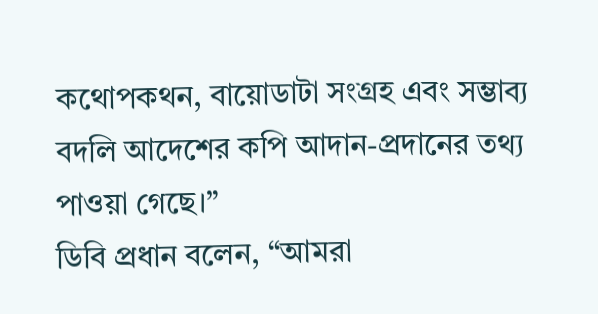কথোপকথন, বায়োডাটা সংগ্রহ এবং সম্ভাব্য বদলি আদেশের কপি আদান-প্রদানের তথ্য পাওয়া গেছে।”
ডিবি প্রধান বলেন, “আমরা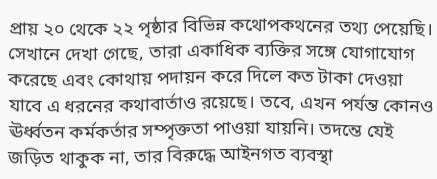প্রায় ২০ থেকে ২২ পৃষ্ঠার বিভিন্ন কথোপকথনের তথ্য পেয়েছি। সেখানে দেখা গেছে, তারা একাধিক ব্যক্তির সঙ্গে যোগাযোগ করেছে এবং কোথায় পদায়ন করে দিলে কত টাকা দেওয়া যাবে এ ধরনের কথাবার্তাও রয়েছে। তবে, এখন পর্যন্ত কোনও ঊর্ধ্বতন কর্মকর্তার সম্পৃক্ততা পাওয়া যায়নি। তদন্তে যেই জড়িত থাকুক না, তার বিরুদ্ধে আইনগত ব্যবস্থা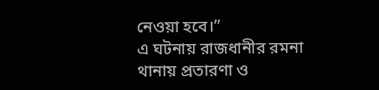নেওয়া হবে।”
এ ঘটনায় রাজধানীর রমনা থানায় প্রতারণা ও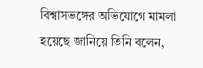বিশ্বাসভঙ্গের অভিযোগে মামলা হয়েছে জানিয়ে তিনি বলেন,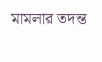মামলার তদন্ত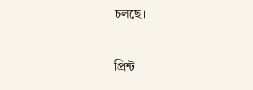চলছে।

প্রিন্ট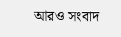আরও সংবাদ